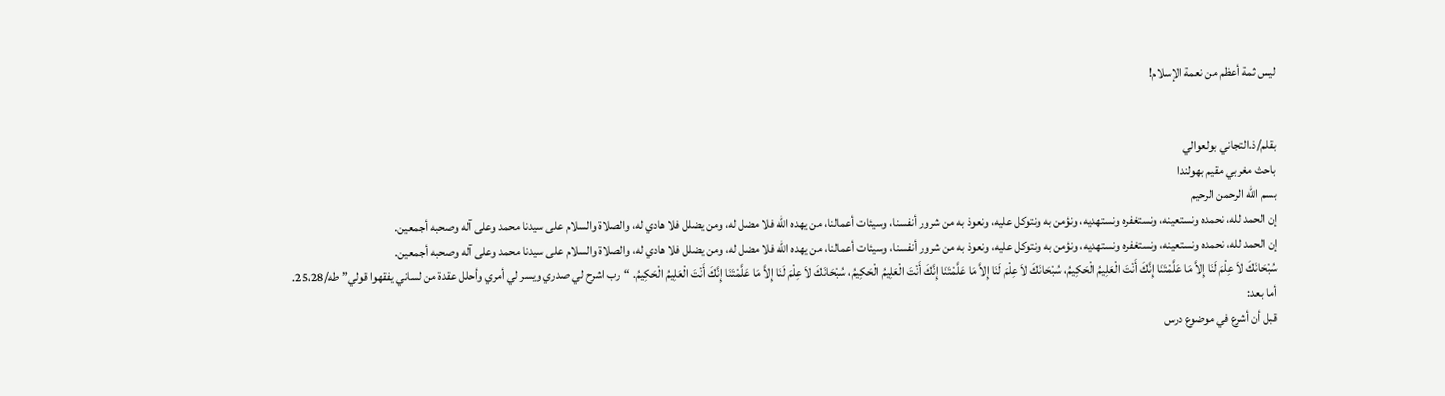ليس ثمة أعظم من نعمة الإسلام!


بقلم/ذ.التجاني بولعوالي
باحث مغربي مقيم بهولندا
بسم الله الرحمن الرحيم
إن الحمد لله، نحمده ونستعينه، ونستغفره ونستهديه، ونؤمن به ونتوكل عليه، ونعوذ به من شرور أنفسنا، وسيئات أعمالنا، من يهده الله فلا مضل له، ومن يضلل فلا هادي له، والصلاة والسلام على سيدنا محمد وعلى آله وصحبه أجمعين.
إن الحمد لله، نحمده ونستعينه، ونستغفره ونستهديه، ونؤمن به ونتوكل عليه، ونعوذ به من شرور أنفسنا، وسيئات أعمالنا، من يهده الله فلا مضل له، ومن يضلل فلا هادي له، والصلاة والسلام على سيدنا محمد وعلى آله وصحبه أجمعين.
سُبْحَانَكَ لاَ عِلْمَ لَنَا إِلاَّ مَا عَلَّمْتَنَا إِنَّكَ أَنْتَ الْعَلِيمُ الْحَكِيمُ، سُبْحَانَكَ لاَ عِلْمَ لَنَا إِلاَّ مَا عَلَّمْتَنَا إِنَّكَ أَنْتَ الْعَلِيمُ الْحَكِيمُ، سُبْحَانَكَ لاَ عِلْمَ لَنَا إِلاَّ مَا عَلَّمْتَنَا إِنَّكَ أَنْتَ الْعَلِيمُ الْحَكِيمُ. “رب اشرح لي صدري ويسر لي أمري وأحلل عقدة من لساني يفقهوا قولي” طه/25،28.
أما بعد:
قبل أن أشرع في موضوع درس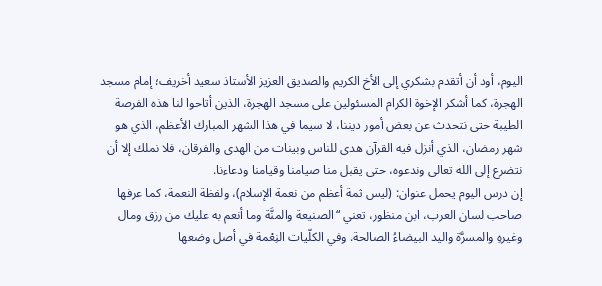اليوم، أود أن أتقدم بشكري إلى الأخ الكريم والصديق العزيز الأستاذ سعيد أخريف؛ إمام مسجد الهجرة، كما أشكر الإخوة الكرام المسئولين على مسجد الهجرة، الذين أتاحوا لنا هذه الفرصة الطيبة حتى نتحدث عن بعض أمور ديننا، لا سيما في هذا الشهر المبارك الأعظم، الذي هو شهر رمضان، الذي أنزل فيه القرآن هدى للناس وبينات من الهدى والفرقان، فلا نملك إلا أن نتضرع إلى الله تعالى وندعوه، حتى يقبل منا صيامنا وقيامنا ودعاءنا.
إن درس اليوم يحمل عنوان: (ليس ثمة أعظم من نعمة الإسلام)، ولفظة النعمة، كما عرفها صاحب لسان العرب، ابن منظور، تعني “الصنيعة والمنَّة وما أنعم به عليك من رزق ومال وغيرهِ والمسرَّة واليد البيضاءُ الصالحة. وفي الكلّيات النِعْمة في أصل وضعها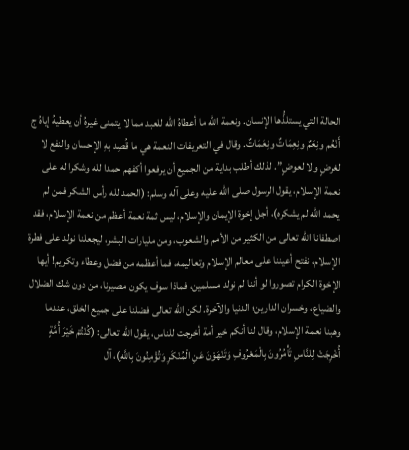الحالة التي يستلذُّها الإنسان. ونعمة الله ما أعطاهُ الله للعبد مما لا يتمنى غيرهُ أن يعطيهُ إياهُ ج أَنْعُم ونِعَمٌ ونِعِمَاتٌ ونِعَمَاتٌ. وقال في التعريفات النعمة هي ما قُصِد بهِ الإحسان والنفع لا لغرضٍ ولا لعوضٍ”. لذلك أطلب بداية من الجميع أن يرفعوا أكفهم حمدا لله وشكرا له على نعمة الإسلام، يقول الرسول صلى الله عليه وعلى آله وسلم: (الحمد لله رأس الشكر فمن لم يحمد الله لم يشكره)، أجل إخوة الإيمان والإسلام، ليس ثمة نعمة أعظم من نعمة الإسلام، فقد اصطفانا الله تعالى من الكثير من الأمم والشعوب، ومن مليارات البشر، ليجعلنا نولد على فطرة الإسلام، نفتح أعيننا على معالم الإسلام وتعاليمه، فما أعظمه من فضل وعطاء وتكريم! أيها الإخوة الكرام تصوروا لو أننا لم نولد مسلمين، فماذا سوف يكون مصيرنا، من دون شك الضلال والضياع، وخسران الدارين؛ الدنيا والآخرة. لكن الله تعالى فضلنا على جميع الخلق، عندما وهبنا نعمة الإسلام، وقال لنا أنكم خير أمة أخرجت للناس، يقول الله تعالى: (كُنْتُمْ خَيْرَ أُمَّةٍ أُخْرِجَتْ لِلنَّاسِ تَأْمُرُونَ بِالْمَعْرُوفِ وَتَنْهَوْنَ عَنِ الْمُنْكَرِ وَتُؤْمِنُونَ بِاللَّهِ)، آل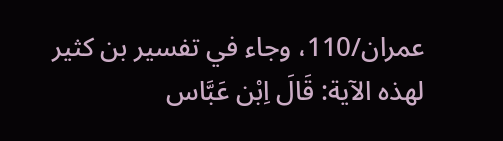عمران/110، وجاء في تفسير بن كثير لهذه الآية: قَالَ اِبْن عَبَّاس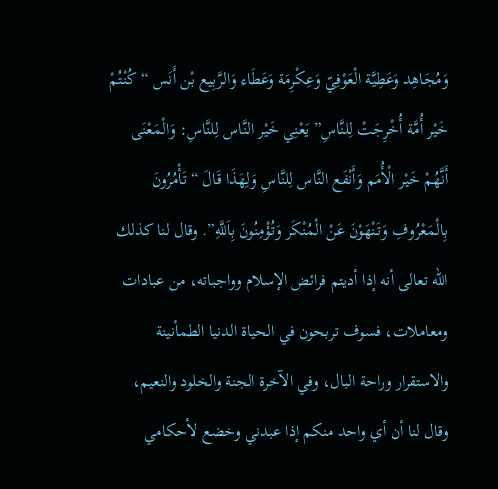وَمُجَاهِد وَعَطِيَّة الْعَوْفِيّ وَعِكْرِمَة وَعَطَاء وَالرَّبِيع بْن أَنَس “كُنْتُمْ خَيْر أُمَّة أُخْرِجَتْ لِلنَّاسِ” يَعْنِي خَيْر النَّاس لِلنَّاسِ: وَالْمَعْنَى أَنَّهُمْ خَيْر الْأُمَم وَأَنْفَع النَّاس لِلنَّاسِ وَلِهَذَا قَالَ “تَأْمُرُونَ بِالْمَعْرُوفِ وَتَنْهَوْنَ عَنْ الْمُنْكَر وَتُؤْمِنُونَ بِاَللَّهِ”. وقال لنا كذلك الله تعالى أنه إذا أديتم فرائض الإسلام وواجباته، من عبادات ومعاملات، فسوف تربحون في الحياة الدنيا الطمأنينة والاستقرار وراحة البال، وفي الآخرة الجنة والخلود والنعيم، وقال لنا أن أي واحد منكم إذا عبدني وخضع لأحكامي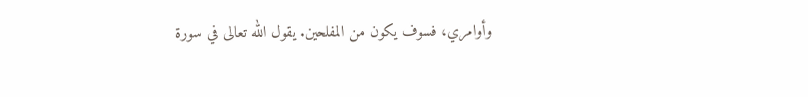وأوامري، فسوف يكون من المفلحين. يقول الله تعالى في سورة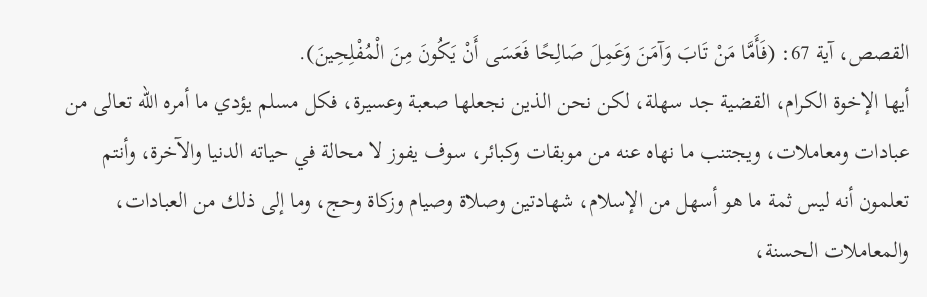القصص، آية 67: (فَأَمَّا مَنْ تَابَ وَآمَنَ وَعَمِلَ صَالِحًا فَعَسَى أَنْ يَكُونَ مِنَ الْمُفْلِحِينَ).
أيها الإخوة الكرام، القضية جد سهلة، لكن نحن الذين نجعلها صعبة وعسيرة، فكل مسلم يؤدي ما أمره الله تعالى من عبادات ومعاملات، ويجتنب ما نهاه عنه من موبقات وكبائر، سوف يفوز لا محالة في حياته الدنيا والآخرة، وأنتم تعلمون أنه ليس ثمة ما هو أسهل من الإسلام، شهادتين وصلاة وصيام وزكاة وحج، وما إلى ذلك من العبادات، والمعاملات الحسنة،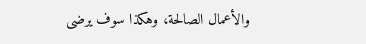والأعمال الصالحة، وهكذا سوف يرضى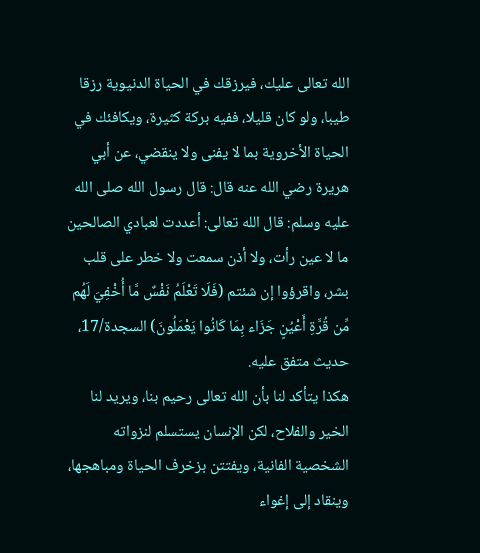الله تعالى عليك، فيرزقك في الحياة الدنيوية رزقا طيبا، ولو كان قليلا، ففيه بركة كثيرة، ويكافئك في الحياة الأخروية بما لا يفنى ولا ينقضي، عن أبي هريرة رضي الله عنه قال: قال رسول الله صلى الله عليه وسلم: قال الله تعالى: أعددت لعبادي الصالحين ما لا عين رأت، ولا أذن سمعت ولا خطر على قلب بشر، واقرؤوا إن شئتم (فَلَا تَعْلَمُ نَفْسٌ مَّا أُخْفِيَ لَهُم مِّن قُرَّةِ أَعْيُنٍ جَزَاء بِمَا كَانُوا يَعْمَلُونَ) السجدة/17، حديث متفق عليه.
هكذا يتأكد لنا بأن الله تعالى رحيم بنا، ويريد لنا الخير والفلاح، لكن الإنسان يستسلم لنزواته الشخصية الفانية، ويفتتن بزخرف الحياة ومباهجها، وينقاد إلى إغواء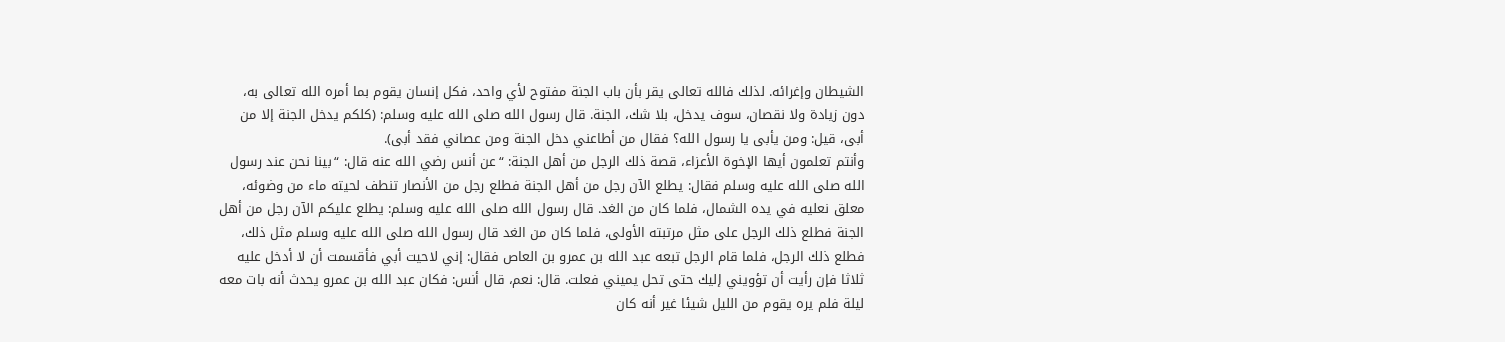الشيطان وإغرائه. لذلك فالله تعالى يقر بأن باب الجنة مفتوح لأي واحد، فكل إنسان يقوم بما أمره الله تعالى به، دون زيادة ولا نقصان، سوف يدخل، بلا شك، الجنة. قال رسول الله صلى الله عليه وسلم: (كلكم يدخل الجنة إلا من أبى، قيل: ومن يأبى يا رسول الله؟ فقال من أطاعني دخل الجنة ومن عصاني فقد أبى).
وأنتم تعلمون أيها الإخوة الأعزاء، قصة ذلك الرجل من أهل الجنة: “عن أنس رضي الله عنه قال: “بينا نحن عند رسول الله صلى الله عليه وسلم فقال: يطلع الآن رجل من أهل الجنة فطلع رجل من الأنصار تنطف لحيته ماء من وضوئه، معلق نعليه في يده الشمال، فلما كان من الغد. قال رسول الله صلى الله عليه وسلم: يطلع عليكم الآن رجل من أهل الجنة فطلع ذلك الرجل على مثل مرتبته الأولى، فلما كان من الغد قال رسول الله صلى الله عليه وسلم مثل ذلك، فطلع ذلك الرجل، فلما قام الرجل تبعه عبد الله بن عمرو بن العاص فقال: إني لاحيت أبي فأقسمت أن لا أدخل عليه ثلاثا فإن رأيت أن تؤويني إليك حتى تحل يميني فعلت. قال: نعم، قال أنس: فكان عبد الله بن عمرو يحدث أنه بات معه ليلة فلم يره يقوم من الليل شيئا غير أنه كان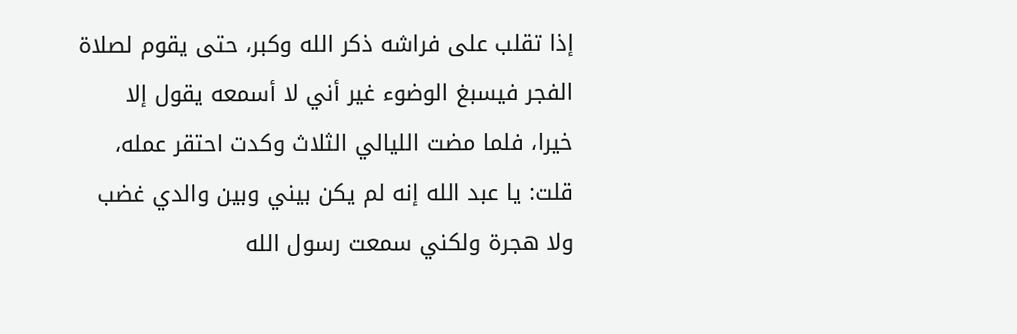إذا تقلب على فراشه ذكر الله وكبر، حتى يقوم لصلاة الفجر فيسبغ الوضوء غير أني لا أسمعه يقول إلا خيرا، فلما مضت الليالي الثلاث وكدت احتقر عمله، قلت: يا عبد الله إنه لم يكن بيني وبين والدي غضب ولا هجرة ولكني سمعت رسول الله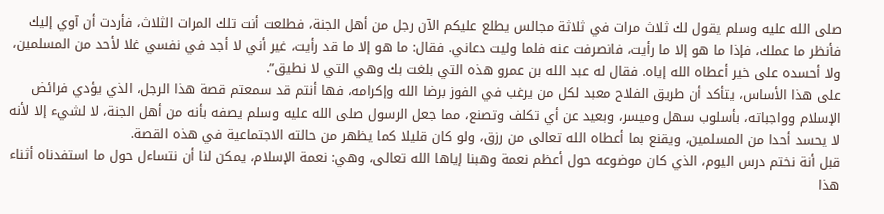صلى الله عليه وسلم يقول لك ثلاث مرات في ثلاثة مجالس يطلع عليكم الآن رجل من أهل الجنة، فطلعت أنت تلك المرات الثلاث، فأردت أن آوي إليك فأنظر ما عملك، فإذا ما هو إلا ما رأيت، فانصرفت عنه فلما وليت دعاني. فقال: ما هو إلا ما قد رأيت، غير أني لا أجد في نفسي غلا لأحد من المسلمين، ولا أحسده على خير أعطاه الله إياه. فقال له عبد الله بن عمرو هذه التي بلغت بك وهي التي لا نطيق”.
على هذا الأساس، يتأكد أن طريق الفلاح معبد لكل من يرغب في الفوز برضا الله وإكرامه، فها أنتم قد سمعتم قصة هذا الرجل، الذي يؤدي فرائض الإسلام وواجباته، بأسلوب سهل وميسر، وبعيد عن أي تكلف وتصنع، مما جعل الرسول صلى الله عليه وسلم يصفه بأنه من أهل الجنة، لا لشيء إلا لأنه لا يحسد أحدا من المسلمين، ويقنع بما أعطاه الله تعالى من رزق، ولو كان قليلا كما يظهر من حالته الاجتماعية في هذه القصة.
قبل أنة نختم درس اليوم، الذي كان موضوعه حول أعظم نعمة وهبنا إياها الله تعالى، وهي: نعمة الإسلام، يمكن لنا أن نتساءل حول ما استفدناه أثناء هذا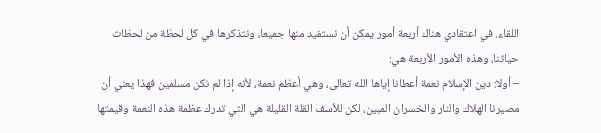اللقاء. في اعتقادي هناك أربعة أمور يمكن أن نستفيد منها جميعا، ونتذكرها في كل لحظة من لحظات حياتنا، وهذه الأمور الأربعة هي:
– أولا: دين الإسلام نعمة أعطانا إياها الله تعالى، وهي أعظم نعمة، لأنه إذا لم نكن مسلمين فهذا يعني أن مصيرنا الهلاك والنار والخسران المبين، لكن للأسف القلة القليلة هي التي تدرك عظمة هذه النعمة وقيمتها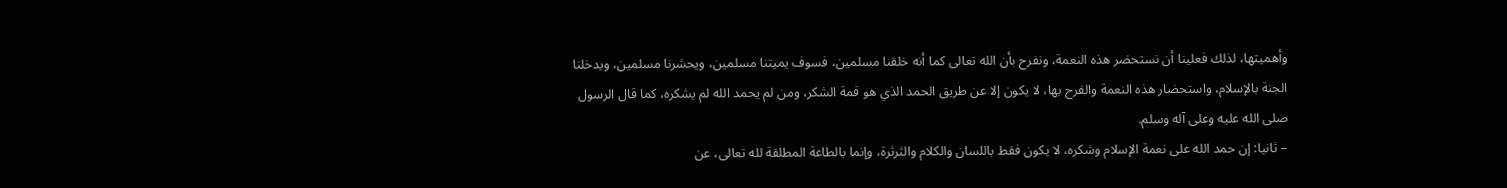وأهميتها، لذلك فعلينا أن نستحضر هذه النعمة، ونفرح بأن الله تعالى كما أنه خلقنا مسلمين، فسوف يميتنا مسلمين، ويحشرنا مسلمين، ويدخلنا الجنة بالإسلام، واستحضار هذه النعمة والفرح بها، لا يكون إلا عن طريق الحمد الذي هو قمة الشكر، ومن لم يحمد الله لم يشكره، كما قال الرسول صلى الله عليه وعلى آله وسلم.
– ثانيا: إن حمد الله على نعمة الإسلام وشكره، لا يكون فقط باللسان والكلام والثرثرة، وإنما بالطاعة المطلقة لله تعالى، عن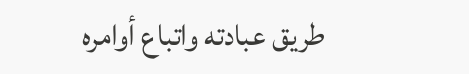طريق عبادته واتباع أوامره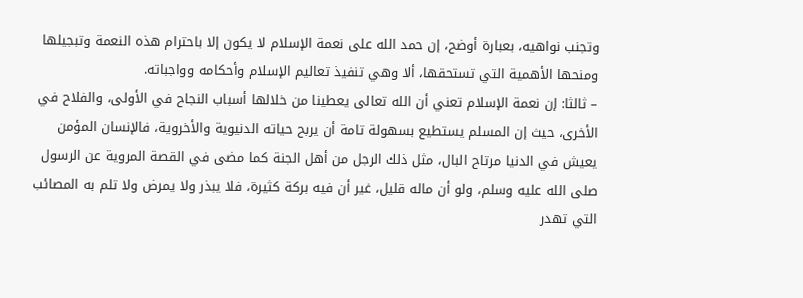وتجنب نواهيه، بعبارة أوضح، إن حمد الله على نعمة الإسلام لا يكون إلا باحترام هذه النعمة وتبجيلها ومنحها الأهمية التي تستحقها، ألا وهي تنفيذ تعاليم الإسلام وأحكامه وواجباته.
– ثالثا: إن نعمة الإسلام تعني أن الله تعالى يعطينا من خلالها أسباب النجاح في الأولى، والفلاح في الأخرى، حيث إن المسلم يستطيع بسهولة تامة أن يربح حياته الدنيوية والأخروية، فالإنسان المؤمن يعيش في الدنيا مرتاح البال، مثل ذلك الرجل من أهل الجنة كما مضى في القصة المروية عن الرسول صلى الله عليه وسلم، ولو أن ماله قليل، غير أن فيه بركة كثيرة، فلا يبذر ولا يمرض ولا تلم به المصائب التي تهدر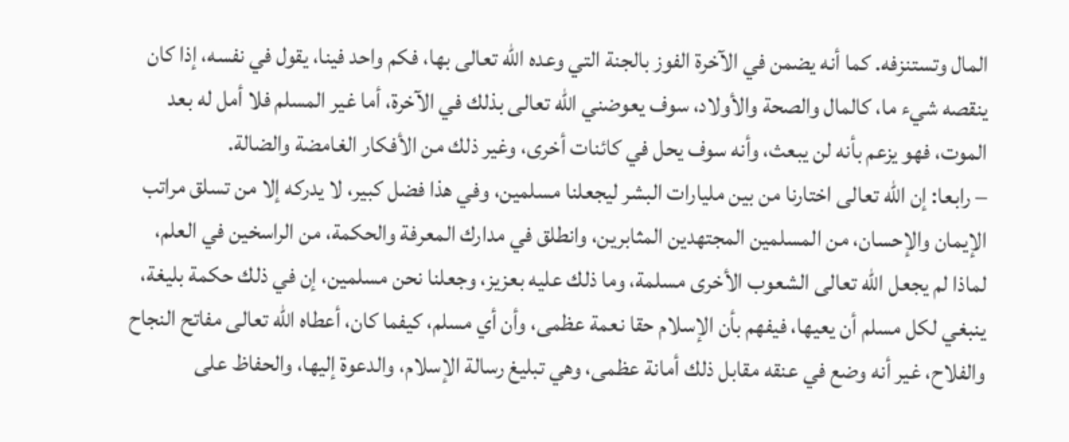المال وتستنزفه. كما أنه يضمن في الآخرة الفوز بالجنة التي وعده الله تعالى بها، فكم واحد فينا، يقول في نفسه، إذا كان ينقصه شيء ما، كالمال والصحة والأولاد، سوف يعوضني الله تعالى بذلك في الآخرة، أما غير المسلم فلا أمل له بعد الموت، فهو يزعم بأنه لن يبعث، وأنه سوف يحل في كائنات أخرى، وغير ذلك من الأفكار الغامضة والضالة.
– رابعا: إن الله تعالى اختارنا من بين مليارات البشر ليجعلنا مسلمين، وفي هذا فضل كبير، لا يدركه إلا من تسلق مراتب الإيمان والإحسان، من المسلمين المجتهدين المثابرين، وانطلق في مدارك المعرفة والحكمة، من الراسخين في العلم، لماذا لم يجعل الله تعالى الشعوب الأخرى مسلمة، وما ذلك عليه بعزيز، وجعلنا نحن مسلمين، إن في ذلك حكمة بليغة، ينبغي لكل مسلم أن يعيها، فيفهم بأن الإسلام حقا نعمة عظمى، وأن أي مسلم، كيفما كان، أعطاه الله تعالى مفاتح النجاح والفلاح، غير أنه وضع في عنقه مقابل ذلك أمانة عظمى، وهي تبليغ رسالة الإسلام، والدعوة إليها، والحفاظ على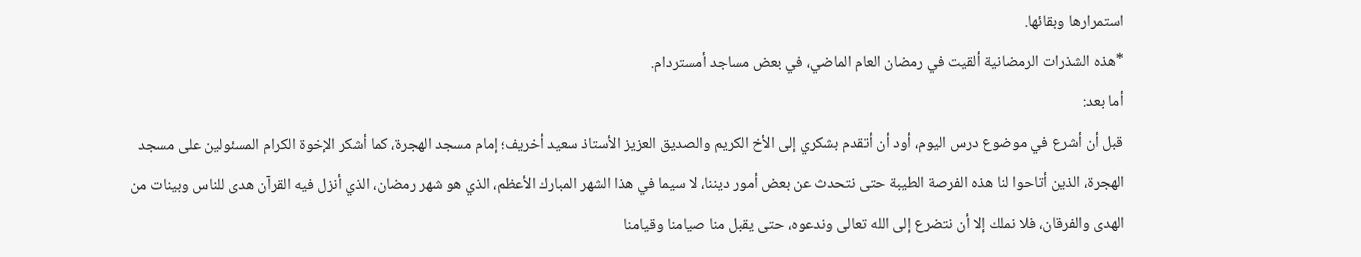استمرارها وبقائها.
*هذه الشذرات الرمضانية ألقيت في رمضان العام الماضي، في بعض مساجد أمستردام.
أما بعد:
قبل أن أشرع في موضوع درس اليوم، أود أن أتقدم بشكري إلى الأخ الكريم والصديق العزيز الأستاذ سعيد أخريف؛ إمام مسجد الهجرة، كما أشكر الإخوة الكرام المسئولين على مسجد الهجرة، الذين أتاحوا لنا هذه الفرصة الطيبة حتى نتحدث عن بعض أمور ديننا، لا سيما في هذا الشهر المبارك الأعظم، الذي هو شهر رمضان، الذي أنزل فيه القرآن هدى للناس وبينات من الهدى والفرقان، فلا نملك إلا أن نتضرع إلى الله تعالى وندعوه، حتى يقبل منا صيامنا وقيامنا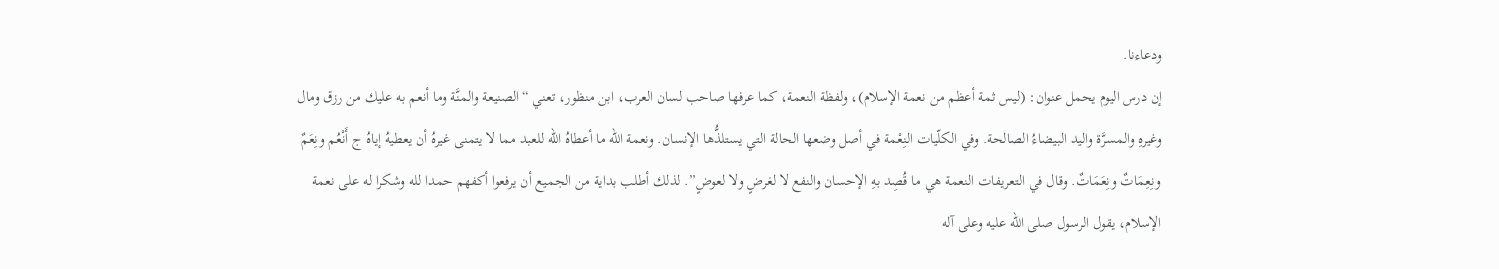ودعاءنا.
إن درس اليوم يحمل عنوان: (ليس ثمة أعظم من نعمة الإسلام)، ولفظة النعمة، كما عرفها صاحب لسان العرب، ابن منظور، تعني “الصنيعة والمنَّة وما أنعم به عليك من رزق ومال وغيرهِ والمسرَّة واليد البيضاءُ الصالحة. وفي الكلّيات النِعْمة في أصل وضعها الحالة التي يستلذُّها الإنسان. ونعمة الله ما أعطاهُ الله للعبد مما لا يتمنى غيرهُ أن يعطيهُ إياهُ ج أَنْعُم ونِعَمٌ ونِعِمَاتٌ ونِعَمَاتٌ. وقال في التعريفات النعمة هي ما قُصِد بهِ الإحسان والنفع لا لغرضٍ ولا لعوضٍ”. لذلك أطلب بداية من الجميع أن يرفعوا أكفهم حمدا لله وشكرا له على نعمة الإسلام، يقول الرسول صلى الله عليه وعلى آله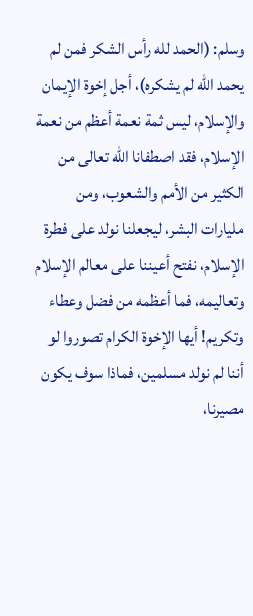وسلم: (الحمد لله رأس الشكر فمن لم يحمد الله لم يشكره)، أجل إخوة الإيمان والإسلام، ليس ثمة نعمة أعظم من نعمة الإسلام، فقد اصطفانا الله تعالى من الكثير من الأمم والشعوب، ومن مليارات البشر، ليجعلنا نولد على فطرة الإسلام، نفتح أعيننا على معالم الإسلام وتعاليمه، فما أعظمه من فضل وعطاء وتكريم! أيها الإخوة الكرام تصوروا لو أننا لم نولد مسلمين، فماذا سوف يكون مصيرنا،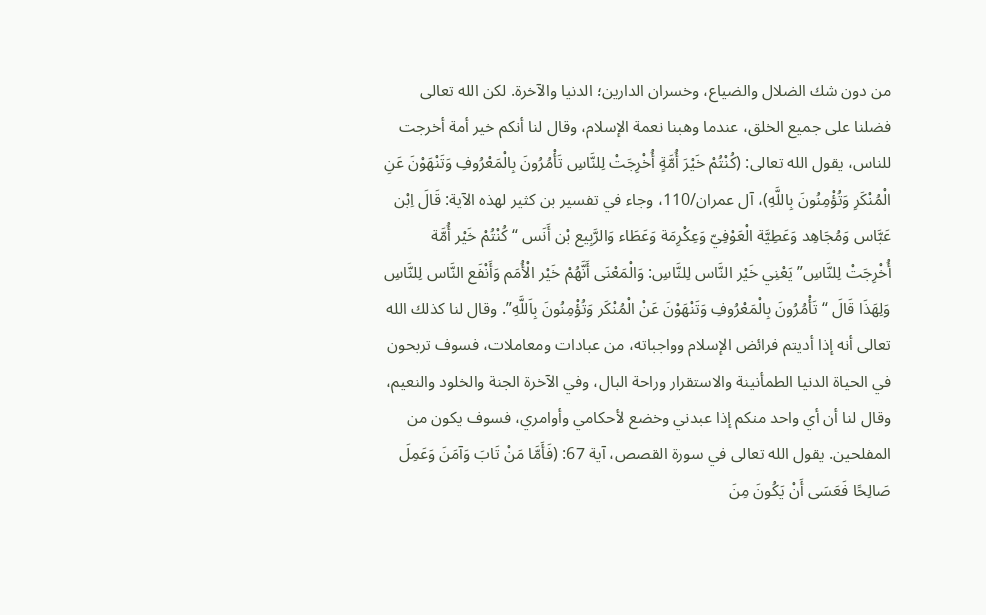من دون شك الضلال والضياع، وخسران الدارين؛ الدنيا والآخرة. لكن الله تعالى فضلنا على جميع الخلق، عندما وهبنا نعمة الإسلام، وقال لنا أنكم خير أمة أخرجت للناس، يقول الله تعالى: (كُنْتُمْ خَيْرَ أُمَّةٍ أُخْرِجَتْ لِلنَّاسِ تَأْمُرُونَ بِالْمَعْرُوفِ وَتَنْهَوْنَ عَنِ الْمُنْكَرِ وَتُؤْمِنُونَ بِاللَّهِ)، آل عمران/110، وجاء في تفسير بن كثير لهذه الآية: قَالَ اِبْن عَبَّاس وَمُجَاهِد وَعَطِيَّة الْعَوْفِيّ وَعِكْرِمَة وَعَطَاء وَالرَّبِيع بْن أَنَس “كُنْتُمْ خَيْر أُمَّة أُخْرِجَتْ لِلنَّاسِ” يَعْنِي خَيْر النَّاس لِلنَّاسِ: وَالْمَعْنَى أَنَّهُمْ خَيْر الْأُمَم وَأَنْفَع النَّاس لِلنَّاسِ وَلِهَذَا قَالَ “تَأْمُرُونَ بِالْمَعْرُوفِ وَتَنْهَوْنَ عَنْ الْمُنْكَر وَتُؤْمِنُونَ بِاَللَّهِ”. وقال لنا كذلك الله تعالى أنه إذا أديتم فرائض الإسلام وواجباته، من عبادات ومعاملات، فسوف تربحون في الحياة الدنيا الطمأنينة والاستقرار وراحة البال، وفي الآخرة الجنة والخلود والنعيم، وقال لنا أن أي واحد منكم إذا عبدني وخضع لأحكامي وأوامري، فسوف يكون من المفلحين. يقول الله تعالى في سورة القصص، آية 67: (فَأَمَّا مَنْ تَابَ وَآمَنَ وَعَمِلَ صَالِحًا فَعَسَى أَنْ يَكُونَ مِنَ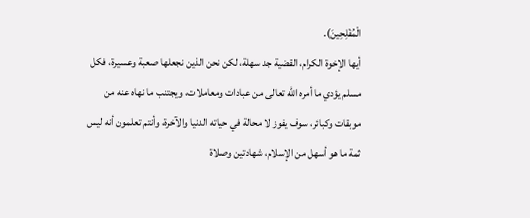الْمُفْلِحِينَ).
أيها الإخوة الكرام، القضية جد سهلة، لكن نحن الذين نجعلها صعبة وعسيرة، فكل مسلم يؤدي ما أمره الله تعالى من عبادات ومعاملات، ويجتنب ما نهاه عنه من موبقات وكبائر، سوف يفوز لا محالة في حياته الدنيا والآخرة، وأنتم تعلمون أنه ليس ثمة ما هو أسهل من الإسلام، شهادتين وصلاة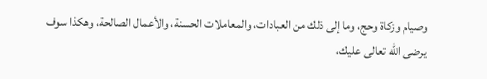وصيام وزكاة وحج، وما إلى ذلك من العبادات، والمعاملات الحسنة، والأعمال الصالحة، وهكذا سوف يرضى الله تعالى عليك،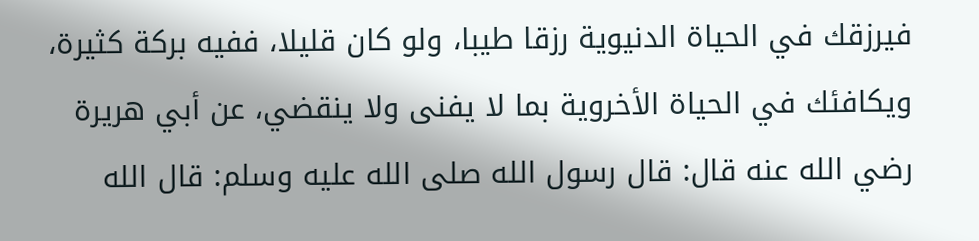فيرزقك في الحياة الدنيوية رزقا طيبا، ولو كان قليلا، ففيه بركة كثيرة، ويكافئك في الحياة الأخروية بما لا يفنى ولا ينقضي، عن أبي هريرة رضي الله عنه قال: قال رسول الله صلى الله عليه وسلم: قال الله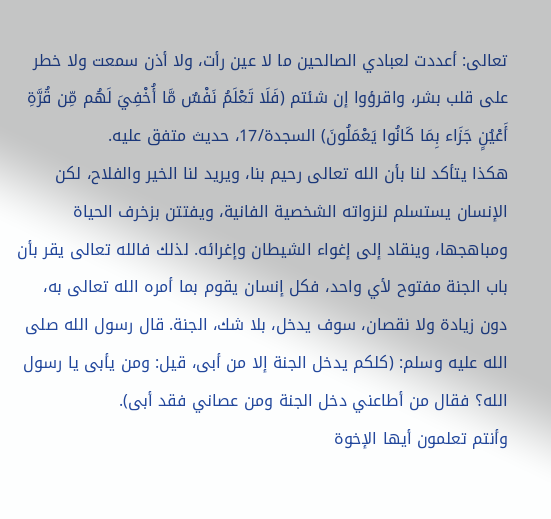تعالى: أعددت لعبادي الصالحين ما لا عين رأت، ولا أذن سمعت ولا خطر على قلب بشر، واقرؤوا إن شئتم (فَلَا تَعْلَمُ نَفْسٌ مَّا أُخْفِيَ لَهُم مِّن قُرَّةِ أَعْيُنٍ جَزَاء بِمَا كَانُوا يَعْمَلُونَ) السجدة/17، حديث متفق عليه.
هكذا يتأكد لنا بأن الله تعالى رحيم بنا، ويريد لنا الخير والفلاح، لكن الإنسان يستسلم لنزواته الشخصية الفانية، ويفتتن بزخرف الحياة ومباهجها، وينقاد إلى إغواء الشيطان وإغرائه. لذلك فالله تعالى يقر بأن باب الجنة مفتوح لأي واحد، فكل إنسان يقوم بما أمره الله تعالى به، دون زيادة ولا نقصان، سوف يدخل، بلا شك، الجنة. قال رسول الله صلى الله عليه وسلم: (كلكم يدخل الجنة إلا من أبى، قيل: ومن يأبى يا رسول الله؟ فقال من أطاعني دخل الجنة ومن عصاني فقد أبى).
وأنتم تعلمون أيها الإخوة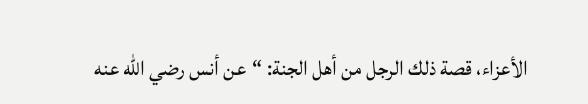الأعزاء، قصة ذلك الرجل من أهل الجنة: “عن أنس رضي الله عنه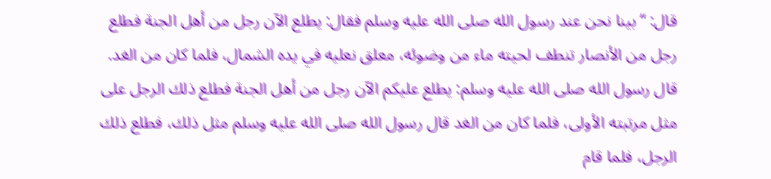قال: “بينا نحن عند رسول الله صلى الله عليه وسلم فقال: يطلع الآن رجل من أهل الجنة فطلع رجل من الأنصار تنطف لحيته ماء من وضوئه، معلق نعليه في يده الشمال، فلما كان من الغد. قال رسول الله صلى الله عليه وسلم: يطلع عليكم الآن رجل من أهل الجنة فطلع ذلك الرجل على مثل مرتبته الأولى، فلما كان من الغد قال رسول الله صلى الله عليه وسلم مثل ذلك، فطلع ذلك الرجل، فلما قام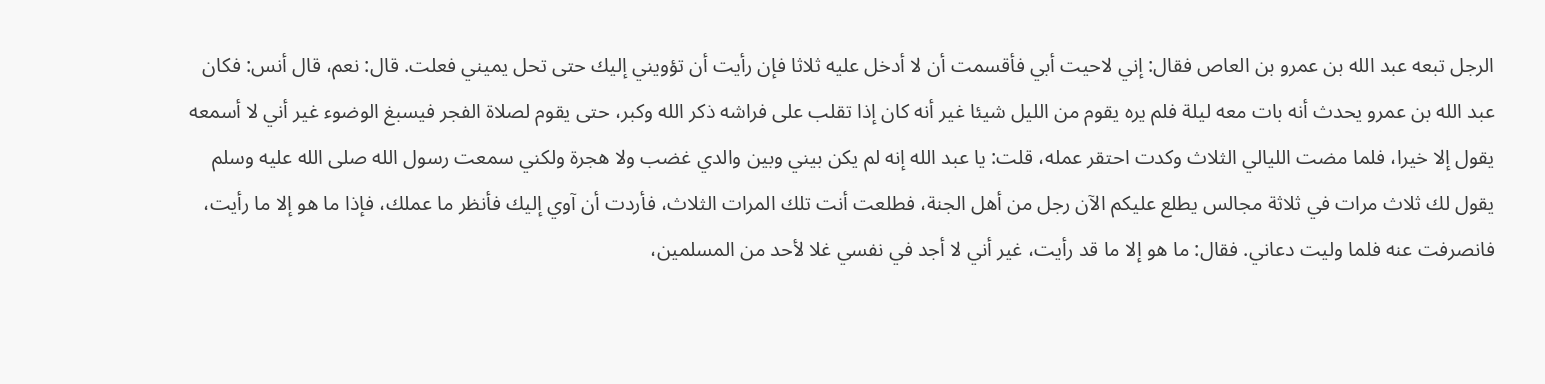الرجل تبعه عبد الله بن عمرو بن العاص فقال: إني لاحيت أبي فأقسمت أن لا أدخل عليه ثلاثا فإن رأيت أن تؤويني إليك حتى تحل يميني فعلت. قال: نعم، قال أنس: فكان عبد الله بن عمرو يحدث أنه بات معه ليلة فلم يره يقوم من الليل شيئا غير أنه كان إذا تقلب على فراشه ذكر الله وكبر، حتى يقوم لصلاة الفجر فيسبغ الوضوء غير أني لا أسمعه يقول إلا خيرا، فلما مضت الليالي الثلاث وكدت احتقر عمله، قلت: يا عبد الله إنه لم يكن بيني وبين والدي غضب ولا هجرة ولكني سمعت رسول الله صلى الله عليه وسلم يقول لك ثلاث مرات في ثلاثة مجالس يطلع عليكم الآن رجل من أهل الجنة، فطلعت أنت تلك المرات الثلاث، فأردت أن آوي إليك فأنظر ما عملك، فإذا ما هو إلا ما رأيت، فانصرفت عنه فلما وليت دعاني. فقال: ما هو إلا ما قد رأيت، غير أني لا أجد في نفسي غلا لأحد من المسلمين،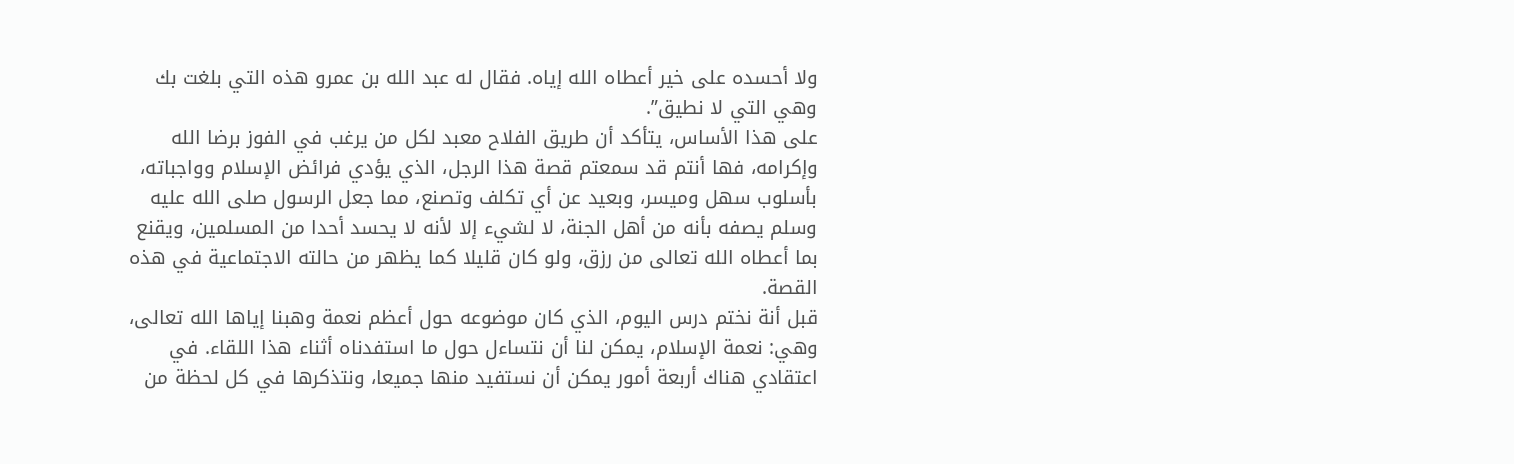ولا أحسده على خير أعطاه الله إياه. فقال له عبد الله بن عمرو هذه التي بلغت بك وهي التي لا نطيق”.
على هذا الأساس، يتأكد أن طريق الفلاح معبد لكل من يرغب في الفوز برضا الله وإكرامه، فها أنتم قد سمعتم قصة هذا الرجل، الذي يؤدي فرائض الإسلام وواجباته، بأسلوب سهل وميسر، وبعيد عن أي تكلف وتصنع، مما جعل الرسول صلى الله عليه وسلم يصفه بأنه من أهل الجنة، لا لشيء إلا لأنه لا يحسد أحدا من المسلمين، ويقنع بما أعطاه الله تعالى من رزق، ولو كان قليلا كما يظهر من حالته الاجتماعية في هذه القصة.
قبل أنة نختم درس اليوم، الذي كان موضوعه حول أعظم نعمة وهبنا إياها الله تعالى، وهي: نعمة الإسلام، يمكن لنا أن نتساءل حول ما استفدناه أثناء هذا اللقاء. في اعتقادي هناك أربعة أمور يمكن أن نستفيد منها جميعا، ونتذكرها في كل لحظة من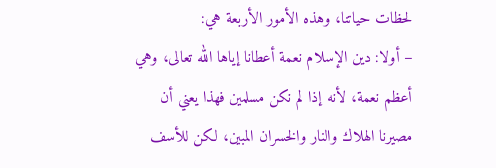لحظات حياتنا، وهذه الأمور الأربعة هي:
– أولا: دين الإسلام نعمة أعطانا إياها الله تعالى، وهي أعظم نعمة، لأنه إذا لم نكن مسلمين فهذا يعني أن مصيرنا الهلاك والنار والخسران المبين، لكن للأسف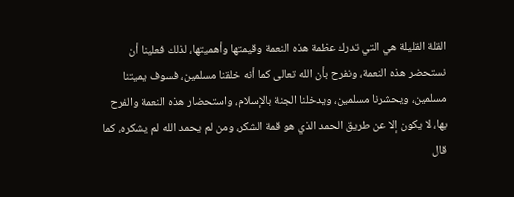القلة القليلة هي التي تدرك عظمة هذه النعمة وقيمتها وأهميتها، لذلك فعلينا أن نستحضر هذه النعمة، ونفرح بأن الله تعالى كما أنه خلقنا مسلمين، فسوف يميتنا مسلمين، ويحشرنا مسلمين، ويدخلنا الجنة بالإسلام، واستحضار هذه النعمة والفرح بها، لا يكون إلا عن طريق الحمد الذي هو قمة الشكر، ومن لم يحمد الله لم يشكره، كما قال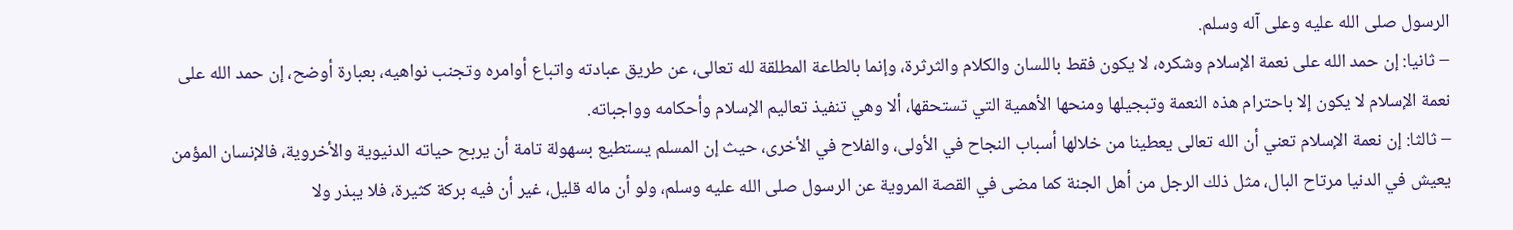الرسول صلى الله عليه وعلى آله وسلم.
– ثانيا: إن حمد الله على نعمة الإسلام وشكره، لا يكون فقط باللسان والكلام والثرثرة، وإنما بالطاعة المطلقة لله تعالى، عن طريق عبادته واتباع أوامره وتجنب نواهيه، بعبارة أوضح، إن حمد الله على نعمة الإسلام لا يكون إلا باحترام هذه النعمة وتبجيلها ومنحها الأهمية التي تستحقها، ألا وهي تنفيذ تعاليم الإسلام وأحكامه وواجباته.
– ثالثا: إن نعمة الإسلام تعني أن الله تعالى يعطينا من خلالها أسباب النجاح في الأولى، والفلاح في الأخرى، حيث إن المسلم يستطيع بسهولة تامة أن يربح حياته الدنيوية والأخروية، فالإنسان المؤمن يعيش في الدنيا مرتاح البال، مثل ذلك الرجل من أهل الجنة كما مضى في القصة المروية عن الرسول صلى الله عليه وسلم، ولو أن ماله قليل، غير أن فيه بركة كثيرة، فلا يبذر ولا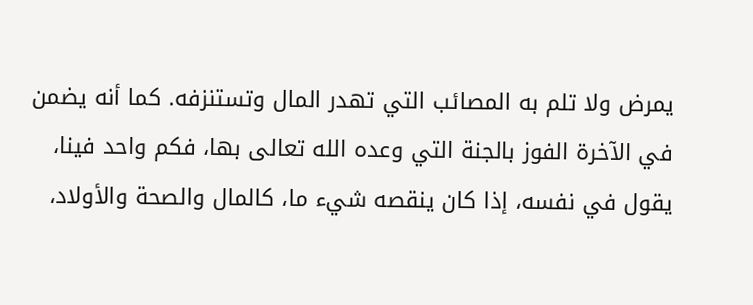يمرض ولا تلم به المصائب التي تهدر المال وتستنزفه. كما أنه يضمن في الآخرة الفوز بالجنة التي وعده الله تعالى بها، فكم واحد فينا، يقول في نفسه، إذا كان ينقصه شيء ما، كالمال والصحة والأولاد،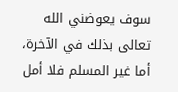سوف يعوضني الله تعالى بذلك في الآخرة، أما غير المسلم فلا أمل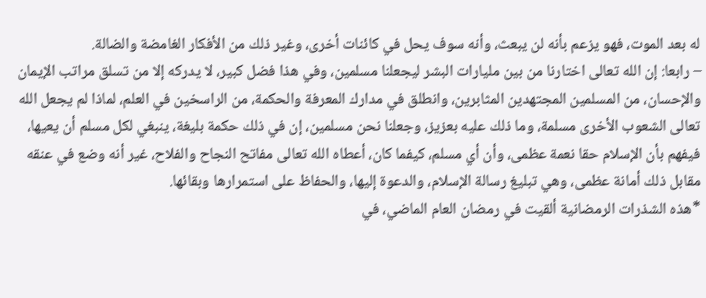له بعد الموت، فهو يزعم بأنه لن يبعث، وأنه سوف يحل في كائنات أخرى، وغير ذلك من الأفكار الغامضة والضالة.
– رابعا: إن الله تعالى اختارنا من بين مليارات البشر ليجعلنا مسلمين، وفي هذا فضل كبير، لا يدركه إلا من تسلق مراتب الإيمان والإحسان، من المسلمين المجتهدين المثابرين، وانطلق في مدارك المعرفة والحكمة، من الراسخين في العلم، لماذا لم يجعل الله تعالى الشعوب الأخرى مسلمة، وما ذلك عليه بعزيز، وجعلنا نحن مسلمين، إن في ذلك حكمة بليغة، ينبغي لكل مسلم أن يعيها، فيفهم بأن الإسلام حقا نعمة عظمى، وأن أي مسلم، كيفما كان، أعطاه الله تعالى مفاتح النجاح والفلاح، غير أنه وضع في عنقه مقابل ذلك أمانة عظمى، وهي تبليغ رسالة الإسلام، والدعوة إليها، والحفاظ على استمرارها وبقائها.
*هذه الشذرات الرمضانية ألقيت في رمضان العام الماضي، في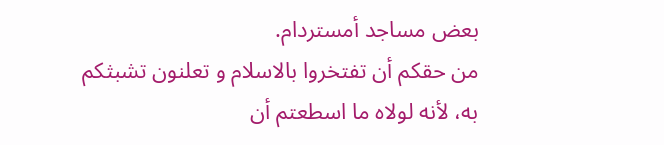بعض مساجد أمستردام.
من حقكم أن تفتخروا بالاسلام و تعلنون تشبثكم به، لأنه لولاه ما اسطعتم أن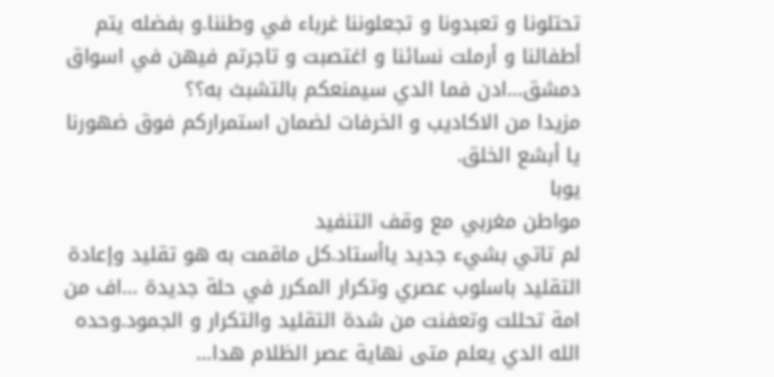تحتلونا و تعبدونا و تجعلوننا غرباء في وطننا.و بفضله يتم أطفالنا و أرملت نسائنا و اغتصبت و تاجرتم فيهن في اسواق دمشق…ادن فما الدي سيمنعكم بالتشبث به؟؟
مزيدا من الاكاديب و الخرفات لضمان استمراركم فوق ضهورنا يا أبشع الخلق.
يوبا
مواطن مغربي مع وقف التنفيد
لم تاتي بشيء جديد ياأستاد.كل ماقمت به هو تقليد وإعادة التقليد باسلوب عصري وتكرار المكرر في حلة جديدة …اف من امة تحللت وتعفنت من شدة التقليد والتكرار و الجمود.وحده الله الدي يعلم متى نهاية عصر الظلام هدا…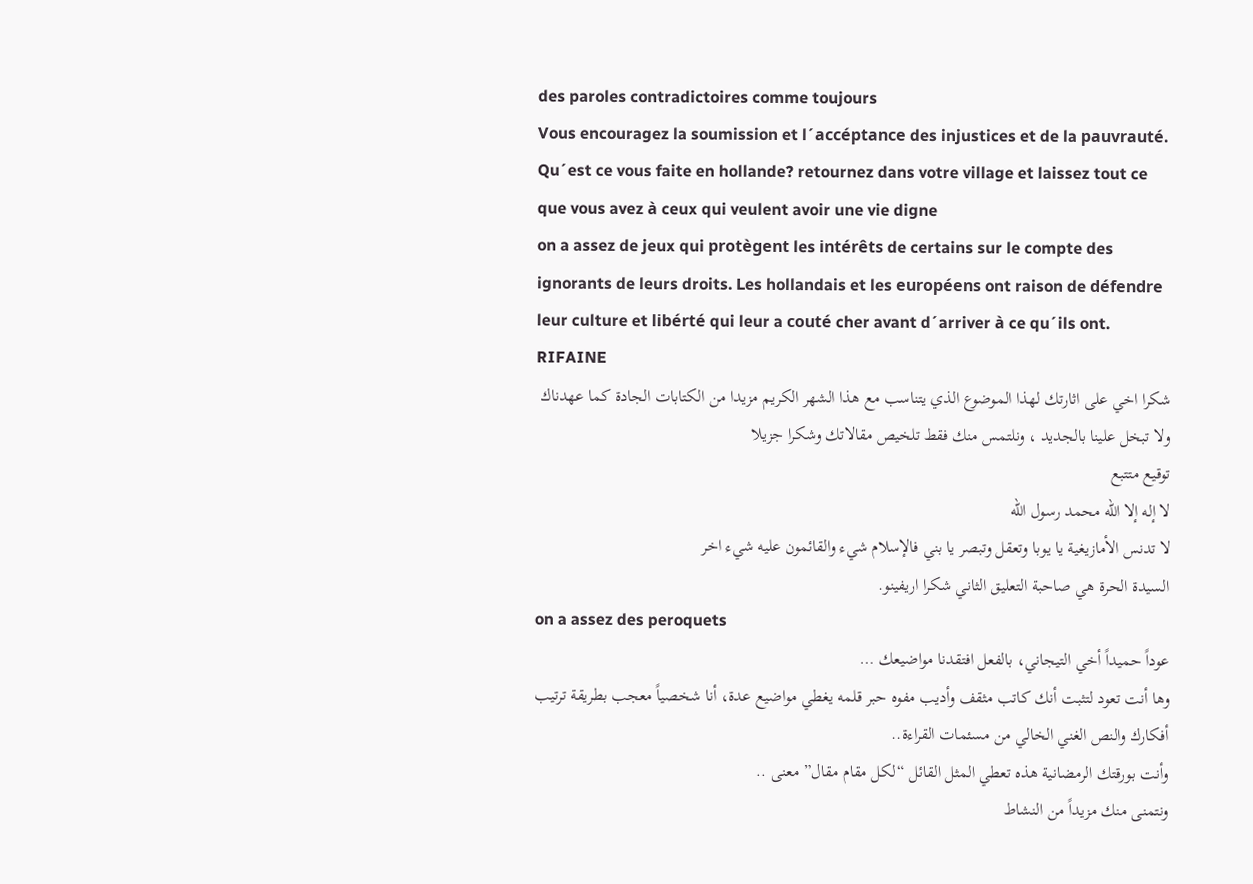des paroles contradictoires comme toujours
Vous encouragez la soumission et l´accéptance des injustices et de la pauvrauté. Qu´est ce vous faite en hollande? retournez dans votre village et laissez tout ce que vous avez à ceux qui veulent avoir une vie digne
on a assez de jeux qui protègent les intérêts de certains sur le compte des ignorants de leurs droits. Les hollandais et les européens ont raison de défendre leur culture et libérté qui leur a couté cher avant d´arriver à ce qu´ils ont.
RIFAINE
شكرا اخي على اثارتك لهذا الموضوع الذي يتناسب مع هذا الشهر الكريم مزيدا من الكتابات الجادة كما عهدناك ولا تبخل علينا بالجديد ، ونلتمس منك فقط تلخيص مقالاتك وشكرا جزيلا
توقيع متتبع
لا إله إلا الله محمد رسول الله
لا تدنس الأمازيغية يا يوبا وتعقل وتبصر يا بني فالإسلام شيء والقائمون عليه شيء اخر
السيدة الحرة هي صاحبة التعليق الثاني شكرا اريفينو.
on a assez des peroquets
عوداً حميداً أخي التيجاني، بالفعل افتقدنا مواضيعك …
وها أنت تعود لتثبت أنك كاتب مثقف وأديب مفوه حبر قلمه يغطي مواضيع عدة، أنا شخصياً معجب بطريقة ترتيب أفكارك والنص الغني الخالي من مسئمات القراءة..
وأنت بورقتك الرمضانية هذه تعطي المثل القائل “لكل مقام مقال” معنى ..
ونتمنى منك مزيداً من النشاط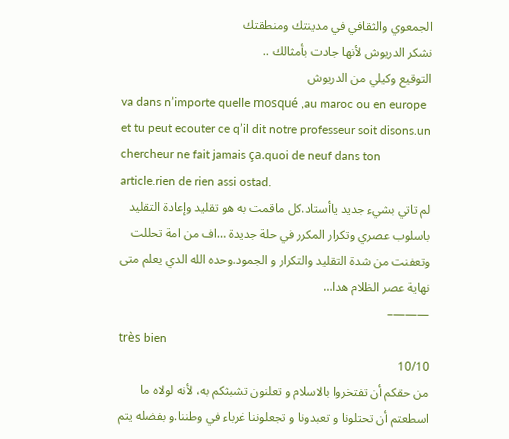الجمعوي والثقافي في مدينتك ومنطقتك
نشكر الدريوش لأنها جادت بأمثالك ..
التوقيع وكيلي من الدريوش
va dans n’importe quelle mosqué ,au maroc ou en europe et tu peut ecouter ce q’il dit notre professeur soit disons.un chercheur ne fait jamais ça.quoi de neuf dans ton article.rien de rien assi ostad.
لم تاتي بشيء جديد ياأستاد.كل ماقمت به هو تقليد وإعادة التقليد باسلوب عصري وتكرار المكرر في حلة جديدة …اف من امة تحللت وتعفنت من شدة التقليد والتكرار و الجمود.وحده الله الدي يعلم متى نهاية عصر الظلام هدا…
———–
très bien
10/10
من حقكم أن تفتخروا بالاسلام و تعلنون تشبثكم به، لأنه لولاه ما اسطعتم أن تحتلونا و تعبدونا و تجعلوننا غرباء في وطننا.و بفضله يتم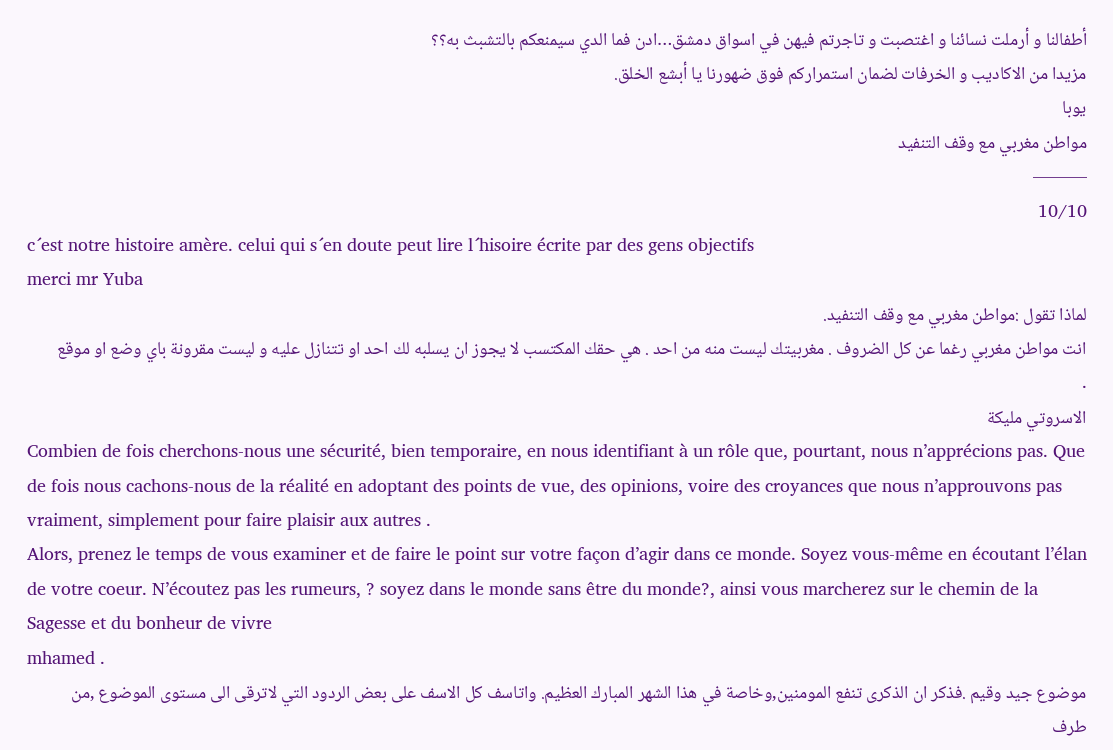أطفالنا و أرملت نسائنا و اغتصبت و تاجرتم فيهن في اسواق دمشق…ادن فما الدي سيمنعكم بالتشبث به؟؟
مزيدا من الاكاديب و الخرفات لضمان استمراركم فوق ضهورنا يا أبشع الخلق.
يوبا
مواطن مغربي مع وقف التنفيد
———
10/10
c´est notre histoire amère. celui qui s´en doute peut lire l´hisoire écrite par des gens objectifs
merci mr Yuba
لماذا تقول :مواطن مغربي مع وقف التنفيد.
انت مواطن مغربي رغما عن كل الضروف . مغربيتك ليست منه من احد . هي حقك المكتسب لا يجوز ان يسلبه لك احد او تتنازل عليه و ليست مقرونة باي وضع او موقع .
الاسروتي مليكة
Combien de fois cherchons-nous une sécurité, bien temporaire, en nous identifiant à un rôle que, pourtant, nous n’apprécions pas. Que de fois nous cachons-nous de la réalité en adoptant des points de vue, des opinions, voire des croyances que nous n’approuvons pas vraiment, simplement pour faire plaisir aux autres .
Alors, prenez le temps de vous examiner et de faire le point sur votre façon d’agir dans ce monde. Soyez vous-même en écoutant l’élan de votre coeur. N’écoutez pas les rumeurs, ? soyez dans le monde sans être du monde?, ainsi vous marcherez sur le chemin de la Sagesse et du bonheur de vivre
mhamed .
موضوع جيد وقيم .فذكر ان الذكرى تنفع المومنين,وخاصة في هذا الشهر المبارك العظيم. واتاسف كل الاسف على بعض الردود التي لاترقى الى مستوى الموضوع ,من طرف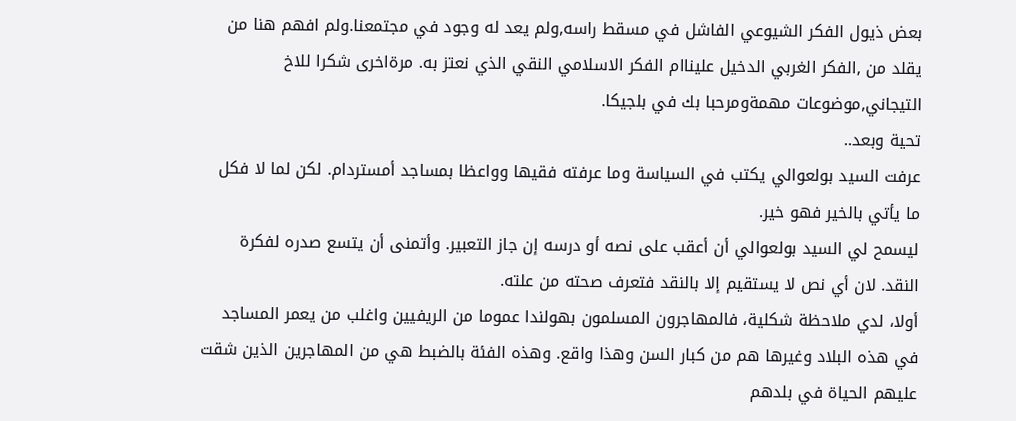بعض ذيول الفكر الشيوعي الفاشل في مسقط راسه,ولم يعد له وجود في مجتمعنا.ولم افهم هنا من يقلد من ,الفكر الغربي الدخيل عليناام الفكر الاسلامي النقي الذي نعتز به. مرةاخرى شكرا للاخ التيجاني,موضوعات مهمةومرحبا بك في بلجيكا.
تحية وبعد..
عرفت السيد بولعوالي يكتب في السياسة وما عرفته فقيها وواعظا بمساجد أمستردام. لكن لما لا فكل ما يأتي بالخير فهو خير.
ليسمح لي السيد بولعوالي أن أعقب على نصه أو درسه إن جاز التعبير. وأتمنى أن يتسع صدره لفكرة النقد. لان أي نص لا يستقيم إلا بالنقد فتعرف صحته من علته.
أولا، لدي ملاحظة شكلية، فالمهاجرون المسلمون بهولندا عموما من الريفيين واغلب من يعمر المساجد في هذه البلاد وغيرها هم من كبار السن وهذا واقع. وهذه الفئة بالضبط هي من المهاجرين الذين شقت عليهم الحياة في بلدهم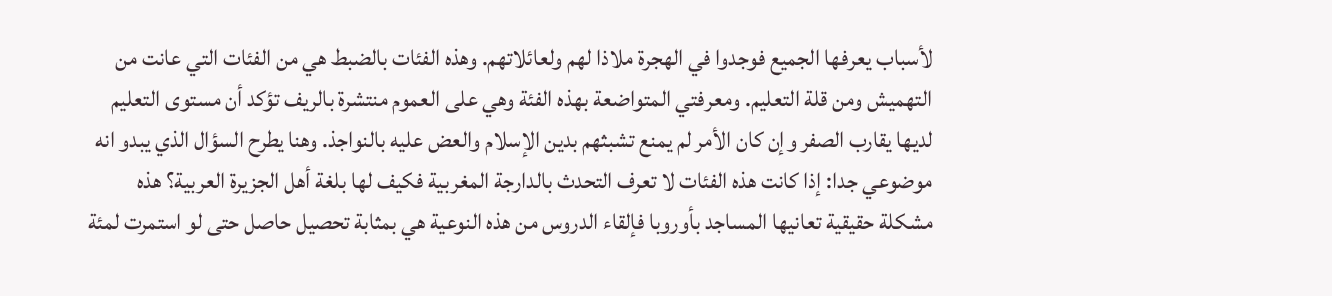لأسباب يعرفها الجميع فوجدوا في الهجرة ملاذا لهم ولعائلاتهم. وهذه الفئات بالضبط هي من الفئات التي عانت من التهميش ومن قلة التعليم. ومعرفتي المتواضعة بهذه الفئة وهي على العموم منتشرة بالريف تؤكد أن مستوى التعليم لديها يقارب الصفر وإن كان الأمر لم يمنع تشبثهم بدين الإسلام والعض عليه بالنواجذ. وهنا يطرح السؤال الذي يبدو انه موضوعي جدا: إذا كانت هذه الفئات لا تعرف التحدث بالدارجة المغربية فكيف لها بلغة أهل الجزيرة العربية؟ هذه مشكلة حقيقية تعانيها المساجد بأوروبا فإلقاء الدروس من هذه النوعية هي بمثابة تحصيل حاصل حتى لو استمرت لمئة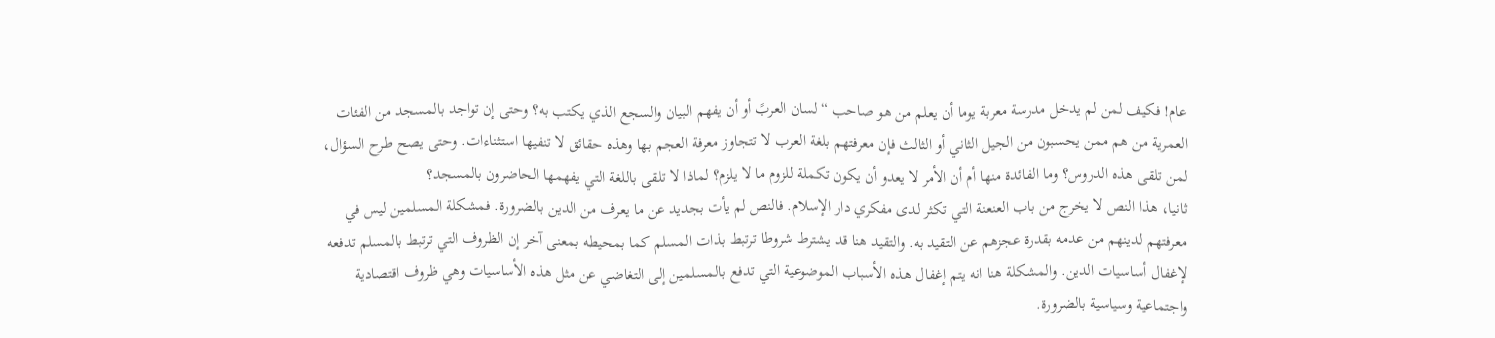عام! فكيف لمن لم يدخل مدرسة معربة يوما أن يعلم من هو صاحب “لسان العربً أو أن يفهم البيان والسجع الذي يكتب به؟ وحتى إن تواجد بالمسجد من الفئات العمرية من هم ممن يحسبون من الجيل الثاني أو الثالث فإن معرفتهم بلغة العرب لا تتجاوز معرفة العجم بها وهذه حقائق لا تنفيها استثناءات. وحتى يصح طرح السؤال، لمن تلقى هذه الدروس؟ وما الفائدة منها أم أن الأمر لا يعدو أن يكون تكملة للزوم ما لا يلزم؟ لماذا لا تلقى باللغة التي يفهمها الحاضرون بالمسجد؟
ثانيا، هذا النص لا يخرج من باب العنعنة التي تكثر لدى مفكري دار الإسلام. فالنص لم يأت بجديد عن ما يعرف من الدين بالضرورة. فمشكلة المسلمين ليس في معرفتهم لدينهم من عدمه بقدرة عجزهم عن التقيد به. والتقيد هنا قد يشترط شروطا ترتبط بذات المسلم كما بمحيطه بمعنى آخر إن الظروف التي ترتبط بالمسلم تدفعه لإغفال أساسيات الدين. والمشكلة هنا انه يتم إغفال هذه الأسباب الموضوعية التي تدفع بالمسلمين إلى التغاضي عن مثل هذه الأساسيات وهي ظروف اقتصادية واجتماعية وسياسية بالضرورة.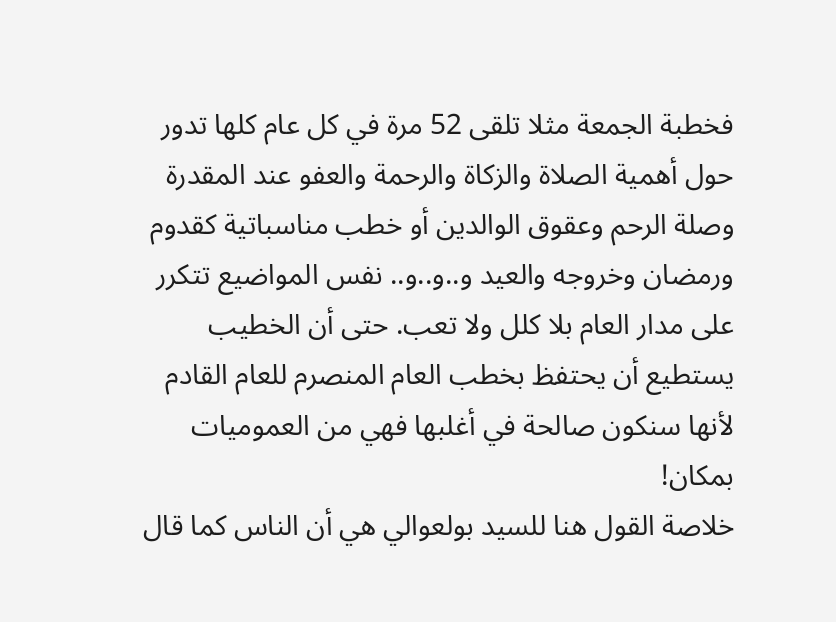فخطبة الجمعة مثلا تلقى 52 مرة في كل عام كلها تدور حول أهمية الصلاة والزكاة والرحمة والعفو عند المقدرة وصلة الرحم وعقوق الوالدين أو خطب مناسباتية كقدوم ورمضان وخروجه والعيد و..و..و.. نفس المواضيع تتكرر على مدار العام بلا كلل ولا تعب. حتى أن الخطيب يستطيع أن يحتفظ بخطب العام المنصرم للعام القادم لأنها سنكون صالحة في أغلبها فهي من العموميات بمكان!
خلاصة القول هنا للسيد بولعوالي هي أن الناس كما قال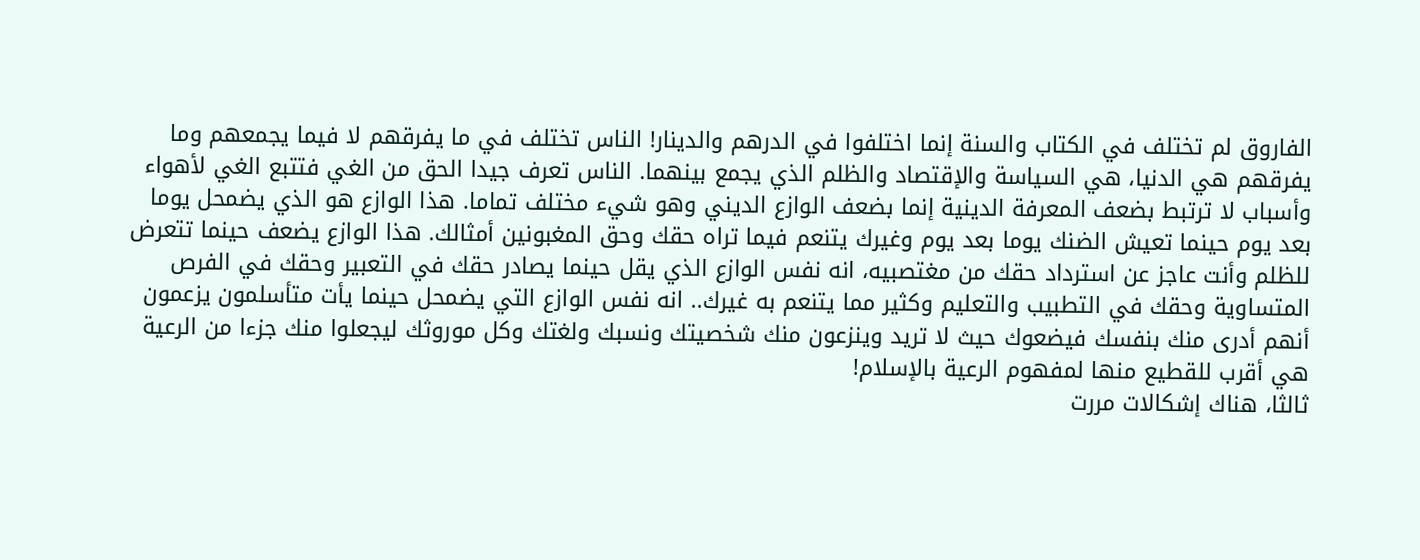الفاروق لم تختلف في الكتاب والسنة إنما اختلفوا في الدرهم والدينار! الناس تختلف في ما يفرقهم لا فيما يجمعهم وما يفرقهم هي الدنيا، هي السياسة والإقتصاد والظلم الذي يجمع بينهما. الناس تعرف جيدا الحق من الغي فتتبع الغي لأهواء وأسباب لا ترتبط بضعف المعرفة الدينية إنما بضعف الوازع الديني وهو شيء مختلف تماما. هذا الوازع هو الذي يضمحل يوما بعد يوم حينما تعيش الضنك يوما بعد يوم وغيرك يتنعم فيما تراه حقك وحق المغبونين أمثالك. هذا الوازع يضعف حينما تتعرض للظلم وأنت عاجز عن استرداد حقك من مغتصبيه، انه نفس الوازع الذي يقل حينما يصادر حقك في التعبير وحقك في الفرص المتساوية وحقك في التطبيب والتعليم وكثير مما يتنعم به غيرك.. انه نفس الوازع التي يضمحل حينما يأت متأسلمون يزعمون أنهم أدرى منك بنفسك فيضعوك حيث لا تريد وينزعون منك شخصيتك ونسبك ولغتك وكل موروثك ليجعلوا منك جزءا من الرعية هي أقرب للقطيع منها لمفهوم الرعية بالإسلام!
ثالثا، هناك إشكالات مررت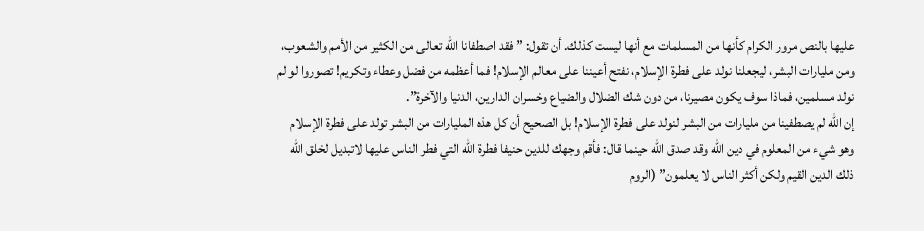عليها بالنص مرور الكرام كأنها من المسلمات مع أنها ليست كذلك. أن تقول: ” فقد اصطفانا الله تعالى من الكثير من الأمم والشعوب، ومن مليارات البشر، ليجعلنا نولد على فطرة الإسلام، نفتح أعيننا على معالم الإسلام! فما أعظمه من فضل وعطاء وتكريم! تصوروا لو لم نولد مسلمين، فماذا سوف يكون مصيرنا، من دون شك الضلال والضياع وخسران الدارين، الدنيا والآخرة”.
إن الله لم يصطفينا من مليارات من البشر لنولد على فطرة الإسلام! بل الصحيح أن كل هذه المليارات من البشر تولد على فطرة الإسلام وهو شيء من المعلوم في دين الله وقد صدق الله حينما قال: فأقم وجهك للدين حنيفا فطرة الله التي فطر الناس عليها لاتبديل لخلق الله ذلك الدين القيم ولكن أكثر الناس لا يعلمون” (الروم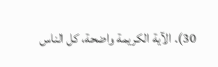30). الآية الكريمة واضحة، كل الناس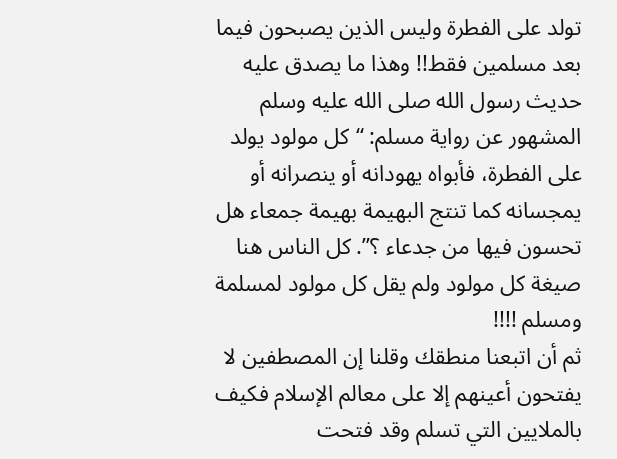تولد على الفطرة وليس الذين يصبحون فيما بعد مسلمين فقط!! وهذا ما يصدق عليه حديث رسول الله صلى الله عليه وسلم المشهور عن رواية مسلم: “كل مولود يولد على الفطرة، فأبواه يهودانه أو ينصرانه أو يمجسانه كما تنتج البهيمة بهيمة جمعاء هل تحسون فيها من جدعاء ؟”. كل الناس هنا صيغة كل مولود ولم يقل كل مولود لمسلمة ومسلم !!!!
ثم أن اتبعنا منطقك وقلنا إن المصطفين لا يفتحون أعينهم إلا على معالم الإسلام فكيف بالملايين التي تسلم وقد فتحت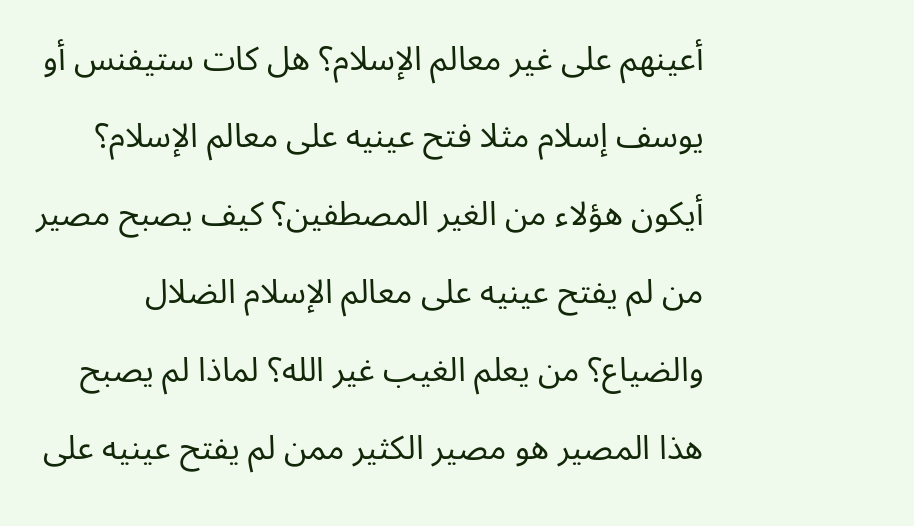أعينهم على غير معالم الإسلام؟ هل كات ستيفنس أو يوسف إسلام مثلا فتح عينيه على معالم الإسلام؟ أيكون هؤلاء من الغير المصطفين؟ كيف يصبح مصير من لم يفتح عينيه على معالم الإسلام الضلال والضياع؟ من يعلم الغيب غير الله؟ لماذا لم يصبح هذا المصير هو مصير الكثير ممن لم يفتح عينيه على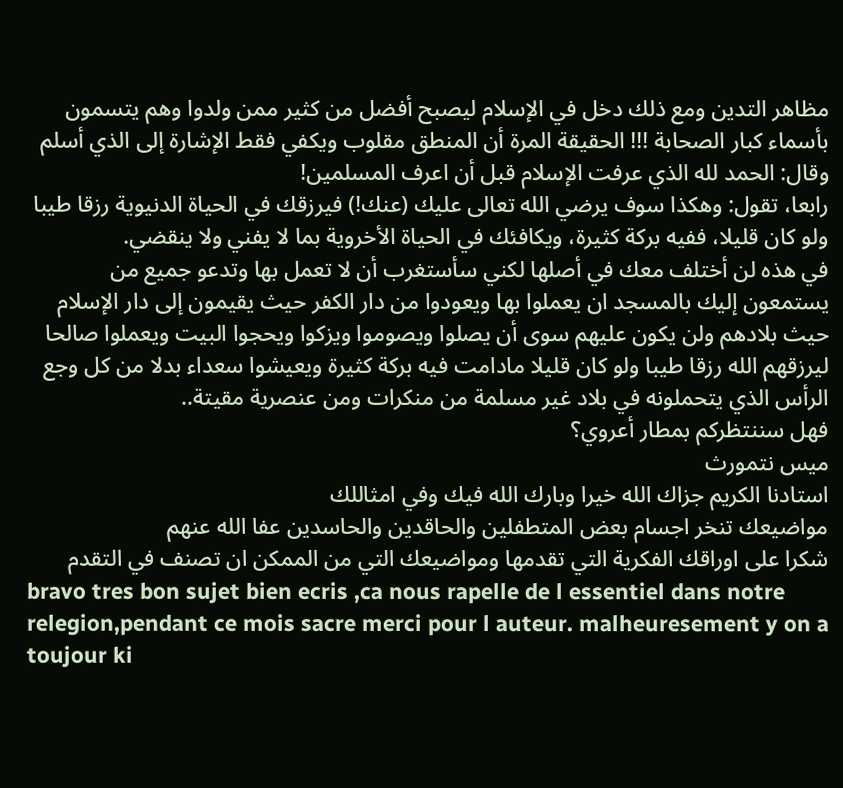مظاهر التدين ومع ذلك دخل في الإسلام ليصبح أفضل من كثير ممن ولدوا وهم يتسمون بأسماء كبار الصحابة !!! الحقيقة المرة أن المنطق مقلوب ويكفي فقط الإشارة إلى الذي أسلم وقال: الحمد لله الذي عرفت الإسلام قبل أن اعرف المسلمين!
رابعا، تقول: وهكذا سوف يرضي الله تعالى عليك (عنك!) فيرزقك في الحياة الدنيوية رزقا طيبا ولو كان قليلا، ففيه بركة كثيرة، ويكافئك في الحياة الأخروية بما لا يفني ولا ينقضي.
في هذه لن أختلف معك في أصلها لكني سأستغرب أن لا تعمل بها وتدعو جميع من يستمعون إليك بالمسجد ان يعملوا بها ويعودوا من دار الكفر حيث يقيمون إلى دار الإسلام حيث بلادهم ولن يكون عليهم سوى أن يصلوا ويصوموا ويزكوا ويحجوا البيت ويعملوا صالحا ليرزقهم الله رزقا طيبا ولو كان قليلا مادامت فيه بركة كثيرة ويعيشوا سعداء بدلا من كل وجع الرأس الذي يتحملونه في بلاد غير مسلمة من منكرات ومن عنصرية مقيتة..
فهل سننتظركم بمطار أعروي؟
ميس نتمورث
استادنا الكريم جزاك الله خيرا وبارك الله فيك وفي امثاللك
مواضيعك تنخر اجسام بعض المتطفلين والحاقدين والحاسدين عفا الله عنهم
شكرا على اوراقك الفكرية التي تقدمها ومواضيعك التي من الممكن ان تصنف في التقدم
bravo tres bon sujet bien ecris ,ca nous rapelle de l essentiel dans notre relegion,pendant ce mois sacre merci pour l auteur. malheuresement y on a toujour ki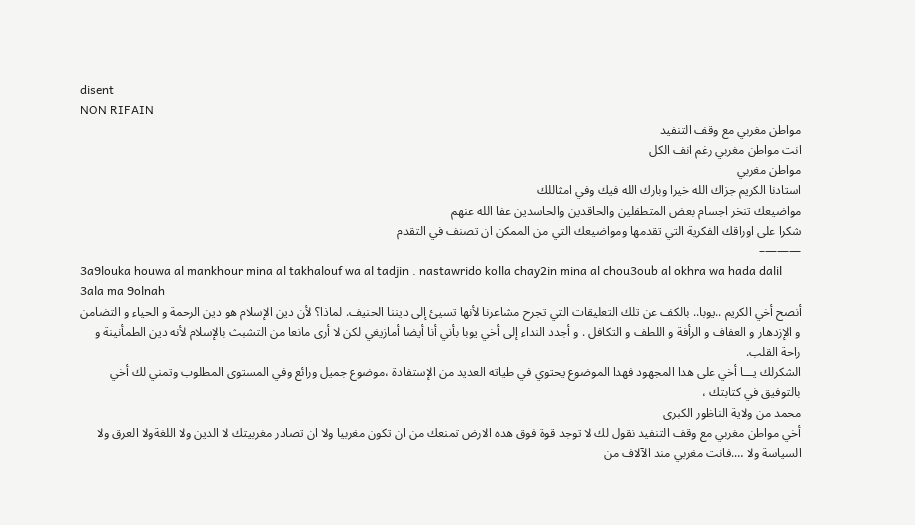disent
NON RIFAIN
مواطن مغربي مع وقف التنفيد
انت مواطن مغربي رغم انف الكل
مواطن مغربي
استادنا الكريم جزاك الله خيرا وبارك الله فيك وفي امثاللك
مواضيعك تنخر اجسام بعض المتطفلين والحاقدين والحاسدين عفا الله عنهم
شكرا على اوراقك الفكرية التي تقدمها ومواضيعك التي من الممكن ان تصنف في التقدم
———–
3a9louka houwa al mankhour mina al takhalouf wa al tadjin . nastawrido kolla chay2in mina al chou3oub al okhra wa hada dalil 3ala ma 9olnah
أنصح أخي الكريم ..يوبا.. بالكف عن تلك التعليقات التي تجرح مشاعرنا لأنها تسيئ إلى ديننا الحنيف. لماذا؟ لأن دين الإسلام هو دين الرحمة و الحياء و التضامن و الإزدهار و العفاف و الرأفة و اللطف و التكافل . و أجدد النداء إلى أخي يوبا بأني أنا أيضا أمازيغي لكن لا أرى مانعا من التشبث بالإسلام لأنه دين الطمأنينة و راحة القلب.
الشكرلك يـــا أخي على هدا المجهود فهدا الموضوع يحتوي في طياته العديد من الإستفادة ،موضوع جميل ورائع وفي المستوى المطلوب وتمني لك أخي بالتوفيق في كتابتك ،
محمد من ولاية الناظور الكبرى
أخي مواطن مغربي مع وقف التنفيد نقول لك لا توجد قوة فوق هده الارض تمنعك من ان تكون مغربيا ولا ان تصادر مغربيتك لا الدين ولا اللغةولا العرق ولا السياسة ولا ….فانت مغربي مند الآلاف من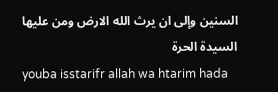السنين وإلى ان يرث الله الارض ومن عليها
السيدة الحرة
youba isstarifr allah wa htarim hada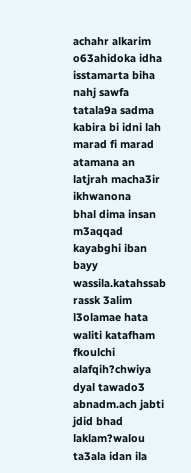achahr alkarim
o63ahidoka idha isstamarta biha nahj sawfa tatala9a sadma kabira bi idni lah
marad fi marad atamana an latjrah macha3ir ikhwanona
bhal dima insan m3aqqad kayabghi iban bayy wassila.katahssab rassk 3alim l3olamae hata waliti katafham fkoulchi alafqih?chwiya dyal tawado3 abnadm.ach jabti jdid bhad laklam?walou
ta3ala idan ila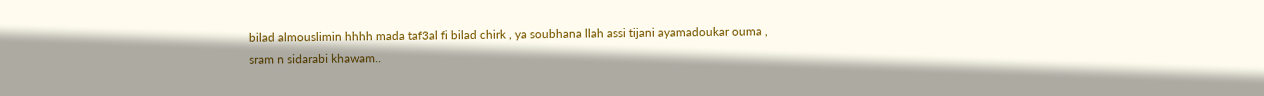bilad almouslimin hhhh mada taf3al fi bilad chirk , ya soubhana llah assi tijani ayamadoukar ouma ,
sram n sidarabi khawam..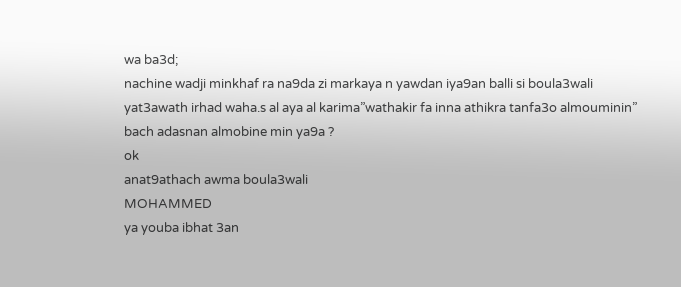wa ba3d;
nachine wadji minkhaf ra na9da zi markaya n yawdan iya9an balli si boula3wali yat3awath irhad waha.s al aya al karima”wathakir fa inna athikra tanfa3o almouminin”
bach adasnan almobine min ya9a ?
ok
anat9athach awma boula3wali
MOHAMMED
ya youba ibhat 3an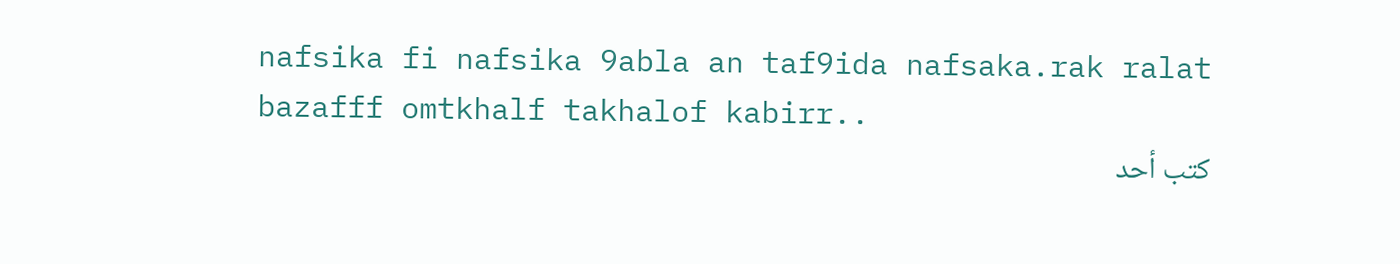nafsika fi nafsika 9abla an taf9ida nafsaka.rak ralat bazafff omtkhalf takhalof kabirr..
كتب أحد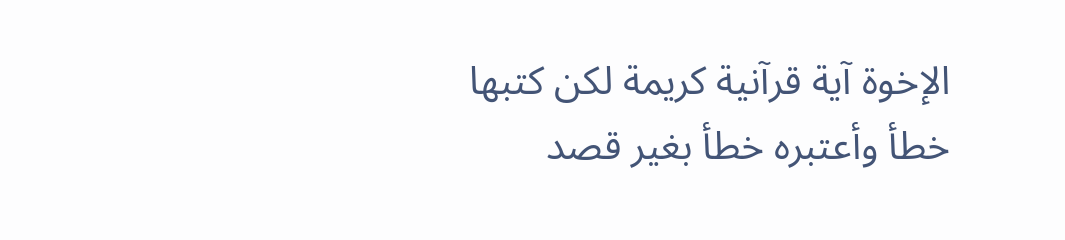الإخوة آية قرآنية كريمة لكن كتبها خطأ وأعتبره خطأ بغير قصد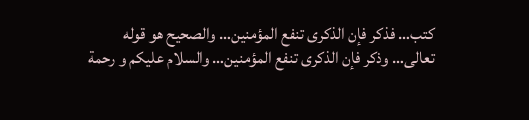كتب… فذكر فإن الذكرى تنفع المؤمنين… والصحيح هو قوله تعالى… وذكر فإن الذكرى تنفع المؤمنين… والسلام عليكم و رحمة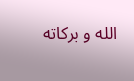الله و بركاته